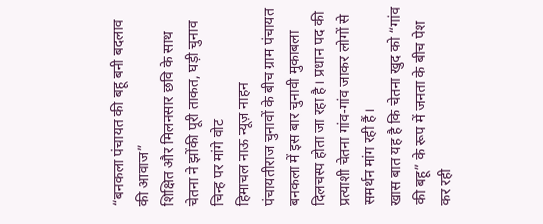“बनकला पंचायत की बहू बनी बदलाव की आवाज”
शिक्षित और मिलनसार छवि के साथ चेतना ने झोंकी पूरी ताकत, घड़ी चुनाव चिन्ह पर मांगे वोट
हिमाचल नाऊ न्यूज़ नाहन
पंचायतीराज चुनावों के बीच ग्राम पंचायत बनकला में इस बार चुनावी मुकाबला दिलचस्प होता जा रहा है। प्रधान पद की प्रत्याशी चेतना गांव-गांव जाकर लोगों से समर्थन मांग रही हैं।
खास बात यह है कि चेतना खुद को “गांव की बहू” के रूप में जनता के बीच पेश कर रही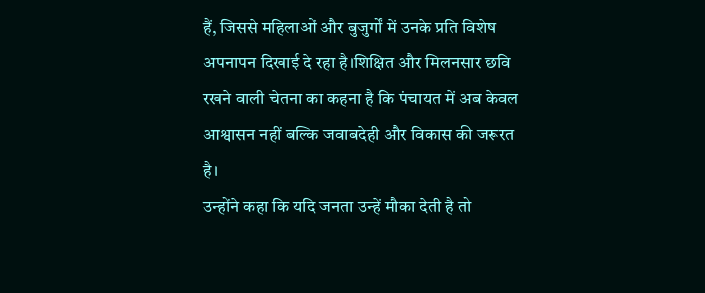हैं, जिससे महिलाओं और बुजुर्गों में उनके प्रति विशेष अपनापन दिखाई दे रहा है।शिक्षित और मिलनसार छवि रखने वाली चेतना का कहना है कि पंचायत में अब केवल आश्वासन नहीं बल्कि जवाबदेही और विकास की जरूरत है।
उन्होंने कहा कि यदि जनता उन्हें मौका देती है तो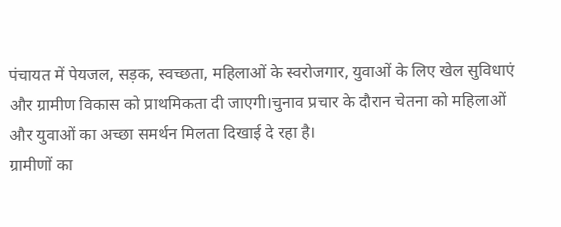पंचायत में पेयजल, सड़क, स्वच्छता, महिलाओं के स्वरोजगार, युवाओं के लिए खेल सुविधाएं और ग्रामीण विकास को प्राथमिकता दी जाएगी।चुनाव प्रचार के दौरान चेतना को महिलाओं और युवाओं का अच्छा समर्थन मिलता दिखाई दे रहा है।
ग्रामीणों का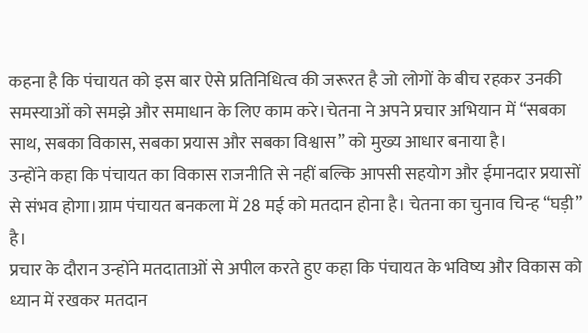कहना है कि पंचायत को इस बार ऐसे प्रतिनिधित्व की जरूरत है जो लोगों के बीच रहकर उनकी समस्याओं को समझे और समाधान के लिए काम करे।चेतना ने अपने प्रचार अभियान में “सबका साथ, सबका विकास, सबका प्रयास और सबका विश्वास” को मुख्य आधार बनाया है।
उन्होंने कहा कि पंचायत का विकास राजनीति से नहीं बल्कि आपसी सहयोग और ईमानदार प्रयासों से संभव होगा।ग्राम पंचायत बनकला में 28 मई को मतदान होना है। चेतना का चुनाव चिन्ह “घड़ी” है।
प्रचार के दौरान उन्होंने मतदाताओं से अपील करते हुए कहा कि पंचायत के भविष्य और विकास को ध्यान में रखकर मतदान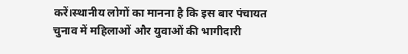करें।स्थानीय लोगों का मानना है कि इस बार पंचायत चुनाव में महिलाओं और युवाओं की भागीदारी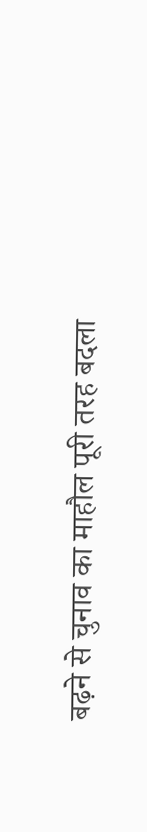बढ़ने से चुनाव का माहौल पूरी तरह बदला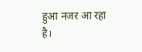हुआ नजर आ रहा है।